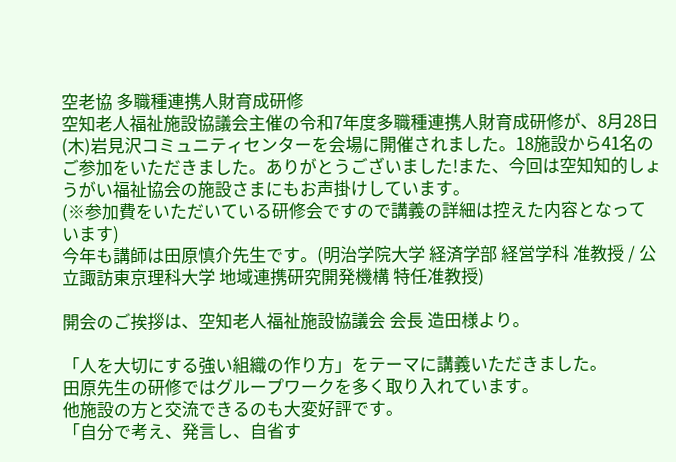空老協 多職種連携人財育成研修
空知老人福祉施設協議会主催の令和7年度多職種連携人財育成研修が、8月28日(木)岩見沢コミュニティセンターを会場に開催されました。18施設から41名のご参加をいただきました。ありがとうございました!また、今回は空知知的しょうがい福祉協会の施設さまにもお声掛けしています。
(※参加費をいただいている研修会ですので講義の詳細は控えた内容となっています)
今年も講師は田原慎介先生です。(明治学院大学 経済学部 経営学科 准教授 / 公立諏訪東京理科大学 地域連携研究開発機構 特任准教授)

開会のご挨拶は、空知老人福祉施設協議会 会長 造田様より。

「人を大切にする強い組織の作り方」をテーマに講義いただきました。
田原先生の研修ではグループワークを多く取り入れています。
他施設の方と交流できるのも大変好評です。
「自分で考え、発言し、自省す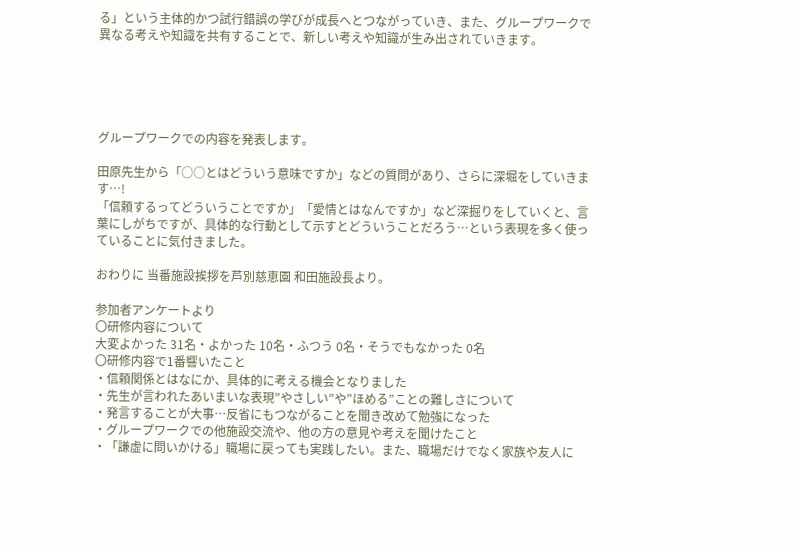る」という主体的かつ試行錯誤の学びが成長へとつながっていき、また、グループワークで異なる考えや知識を共有することで、新しい考えや知識が生み出されていきます。





グループワークでの内容を発表します。

田原先生から「○○とはどういう意味ですか」などの質問があり、さらに深堀をしていきます…!
「信頼するってどういうことですか」「愛情とはなんですか」など深掘りをしていくと、言葉にしがちですが、具体的な行動として示すとどういうことだろう…という表現を多く使っていることに気付きました。

おわりに 当番施設挨拶を芦別慈恵園 和田施設長より。

参加者アンケートより
〇研修内容について
大変よかった 31名・よかった 10名・ふつう 0名・そうでもなかった 0名
〇研修内容で1番響いたこと
・信頼関係とはなにか、具体的に考える機会となりました
・先生が言われたあいまいな表現”やさしい”や”ほめる”ことの難しさについて
・発言することが大事…反省にもつながることを聞き改めて勉強になった
・グループワークでの他施設交流や、他の方の意見や考えを聞けたこと
・「謙虚に問いかける」職場に戻っても実践したい。また、職場だけでなく家族や友人に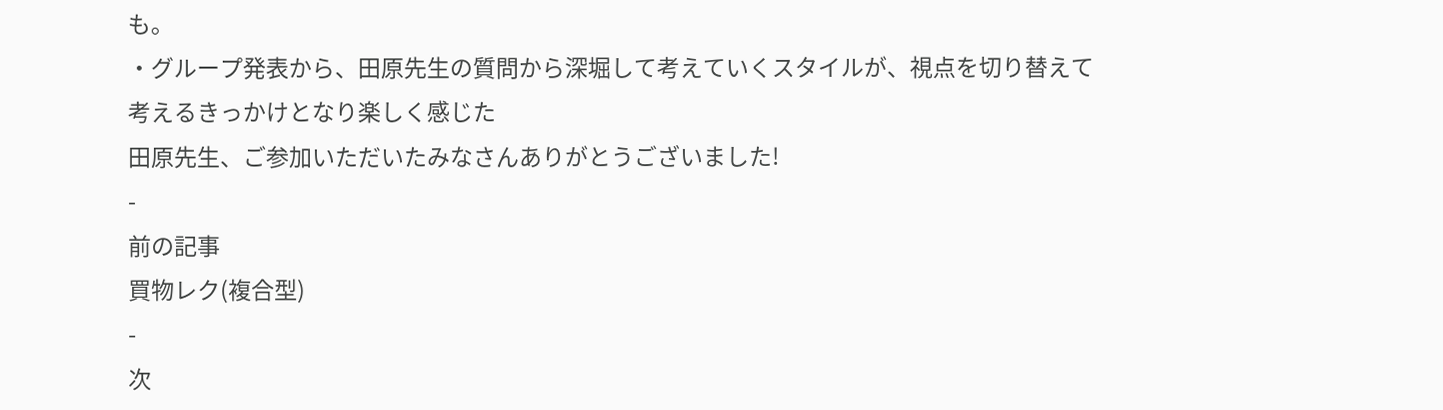も。
・グループ発表から、田原先生の質問から深堀して考えていくスタイルが、視点を切り替えて考えるきっかけとなり楽しく感じた
田原先生、ご参加いただいたみなさんありがとうございました!
-
前の記事
買物レク(複合型)
-
次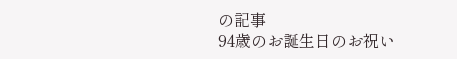の記事
94歳のお誕生日のお祝い